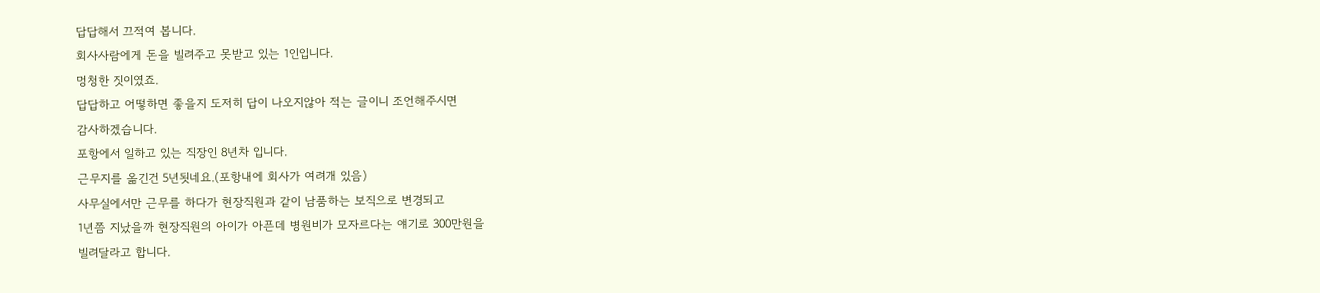답답해서 끄적여 봅니다.
회사사람에게 돈을 빌려주고 못받고 있는 1인입니다.
멍청한 짓이였죠.
답답하고 어떻하면 좋을지 도저히 답이 나오지않아 적는 글이니 조언해주시면
감사하겠습니다.
포항에서 일하고 있는 직장인 8년차 입니다.
근무지를 옮긴건 5년됫네요.(포항내에 회사가 여려개 있음)
사무실에서만 근무를 하다가 현장직원과 같이 남품하는 보직으로 변경되고
1년쯤 지났을까 현장직원의 아이가 아픈데 병원비가 모자르다는 얘기로 300만원을
빌려달라고 합니다.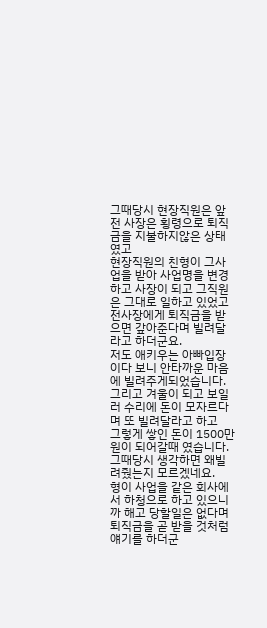그때당시 현장직원은 앞전 사장은 횡령으로 퇴직금을 지불하지않은 상태였고
현장직원의 친형이 그사업을 받아 사업명을 변경하고 사장이 되고 그직원은 그대로 일하고 있었고
전사장에게 퇴직금을 받으면 갚아준다며 빌려달라고 하더군요.
저도 애키우는 아빠입장이다 보니 안타까운 마음에 빌려주게되었습니다.
그리고 겨울이 되고 보일러 수리에 돈이 모자르다며 또 빌려달라고 하고
그렇게 쌓인 돈이 1500만원이 되어갈때 였습니다.
그때당시 생각하면 왜빌려줬는지 모르겠네요.
형이 사업을 같은 회사에서 하청으로 하고 있으니까 해고 당할일은 없다며
퇴직금을 곧 받을 것처럼 얘기를 하더군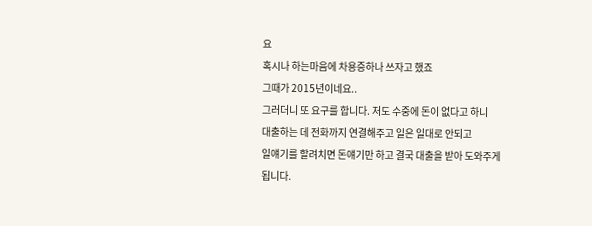요
혹시나 하는마음에 차용증하나 쓰자고 했죠
그때가 2015년이네요..
그러더니 또 요구를 합니다. 저도 수중에 돈이 없다고 하니
대출하는 데 전화까지 연결해주고 일은 일대로 안되고
일얘기를 할려치면 돈얘기만 하고 결국 대출을 받아 도와주게 됩니다.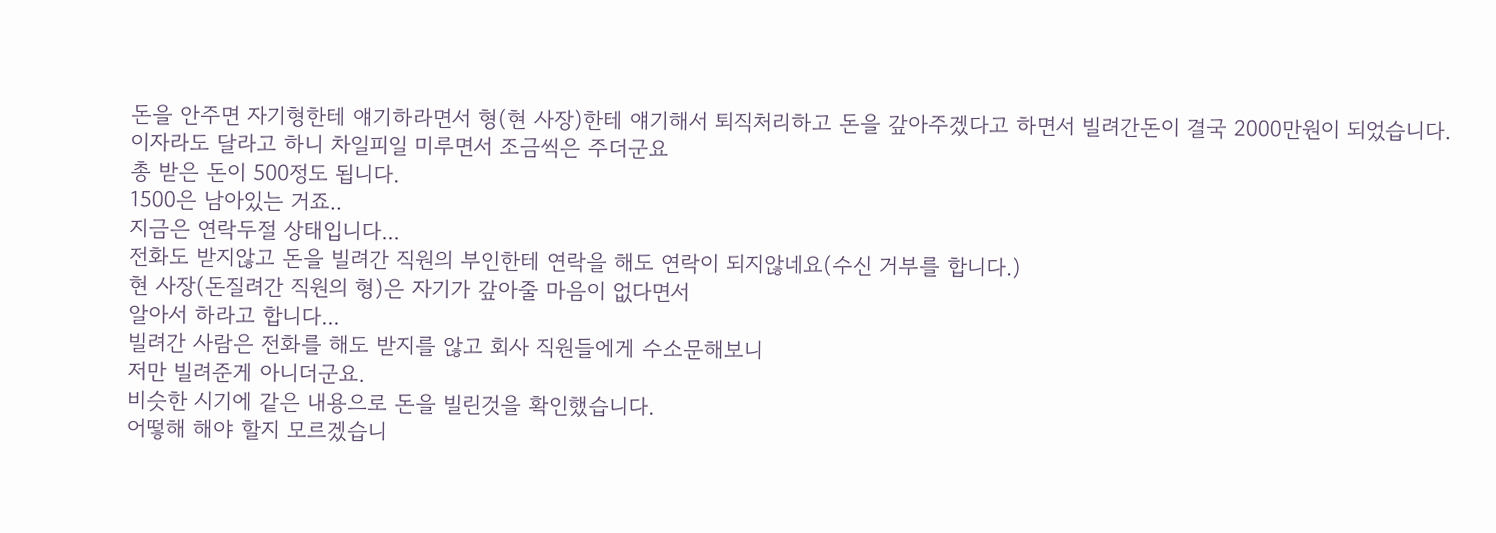돈을 안주면 자기형한테 얘기하라면서 형(현 사장)한테 얘기해서 퇴직처리하고 돈을 갚아주겠다고 하면서 빌려간돈이 결국 2000만원이 되었습니다.
이자라도 달라고 하니 차일피일 미루면서 조금씩은 주더군요
총 받은 돈이 500정도 됩니다.
1500은 남아있는 거죠..
지금은 연락두절 상태입니다...
전화도 받지않고 돈을 빌려간 직원의 부인한테 연락을 해도 연락이 되지않네요(수신 거부를 합니다.)
현 사장(돈질려간 직원의 형)은 자기가 갚아줄 마음이 없다면서
알아서 하라고 합니다...
빌려간 사람은 전화를 해도 받지를 않고 회사 직원들에게 수소문해보니
저만 빌려준게 아니더군요.
비슷한 시기에 같은 내용으로 돈을 빌린것을 확인했습니다.
어떻해 해야 할지 모르겠습니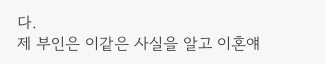다.
제 부인은 이같은 사실을 알고 이혼얘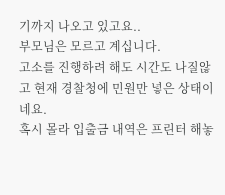기까지 나오고 있고요..
부모님은 모르고 계십니다.
고소를 진행하려 해도 시간도 나질않고 현재 경찰청에 민원만 넣은 상태이네요.
혹시 몰라 입출금 내역은 프린터 해놓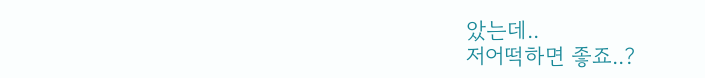았는데..
저어떡하면 좋죠..?